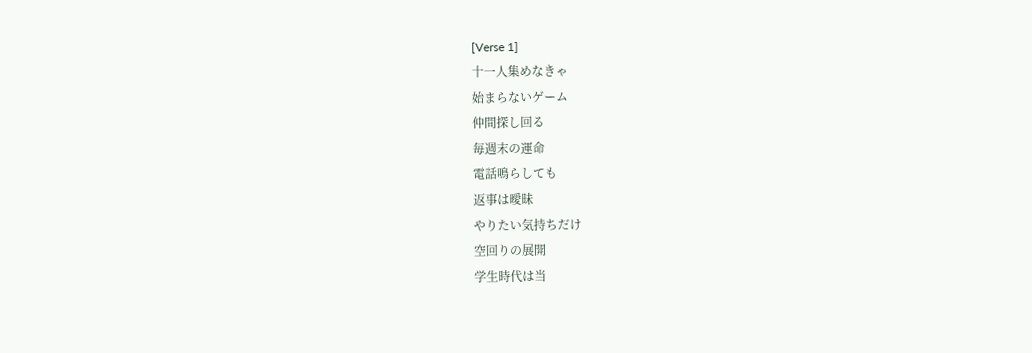[Verse 1]
十一人集めなきゃ
始まらないゲーム
仲間探し回る
毎週末の運命
電話鳴らしても
返事は曖昧
やりたい気持ちだけ
空回りの展開
学生時代は当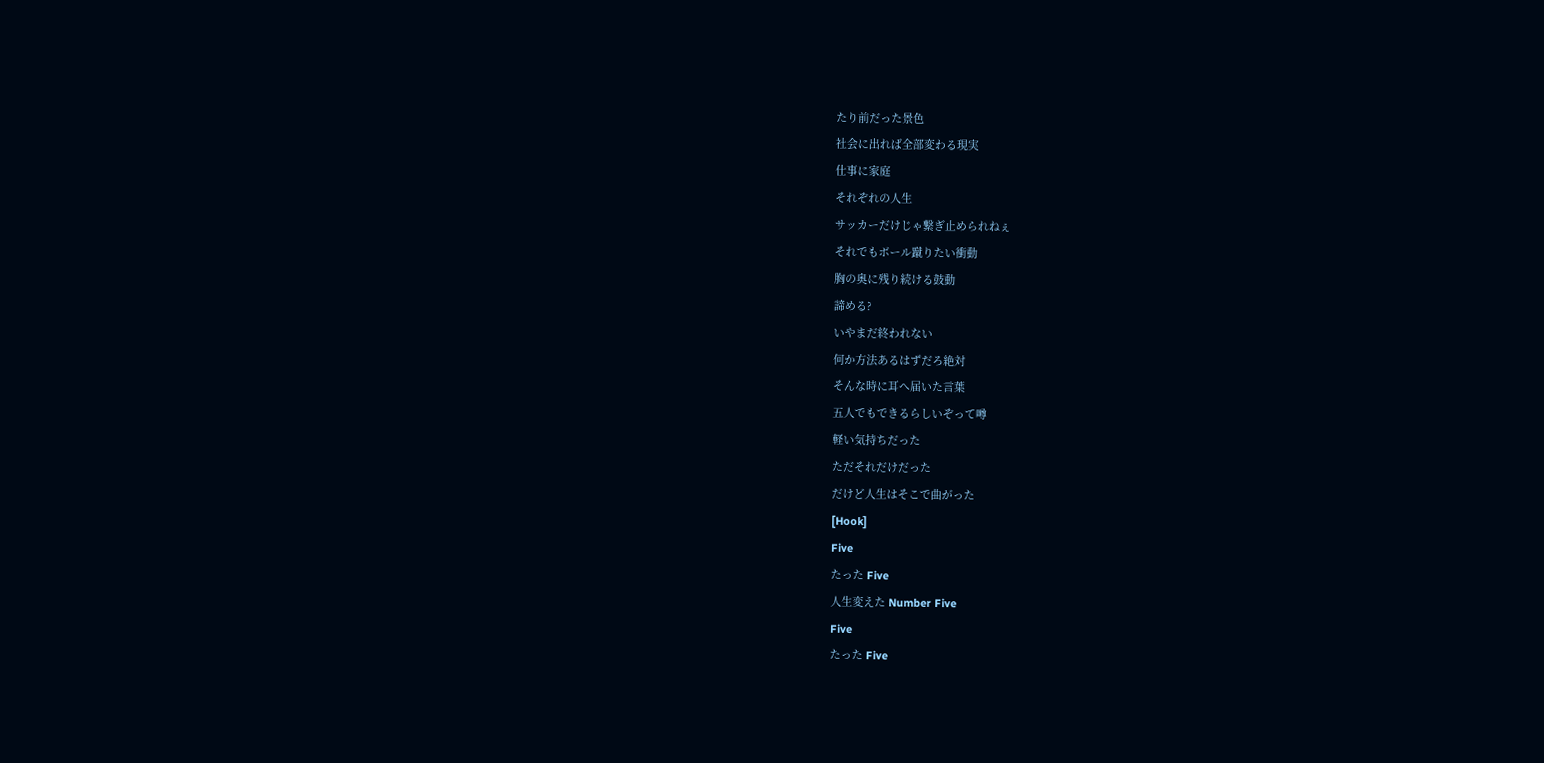たり前だった景色
社会に出れば全部変わる現実
仕事に家庭
それぞれの人生
サッカーだけじゃ繋ぎ止められねぇ
それでもボール蹴りたい衝動
胸の奥に残り続ける鼓動
諦める?
いやまだ終われない
何か方法あるはずだろ絶対
そんな時に耳へ届いた言葉
五人でもできるらしいぞって噂
軽い気持ちだった
ただそれだけだった
だけど人生はそこで曲がった
[Hook]
Five
たった Five
人生変えた Number Five
Five
たった Five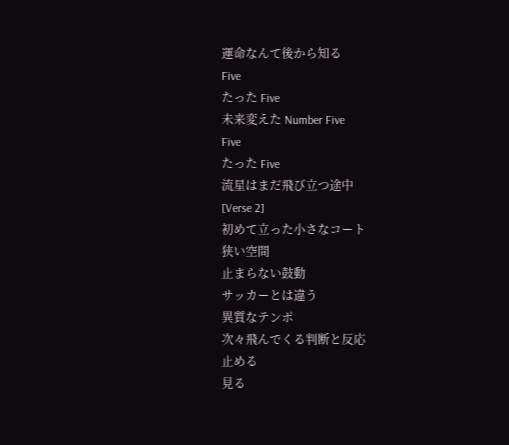運命なんて後から知る
Five
たった Five
未来変えた Number Five
Five
たった Five
流星はまだ飛び立つ途中
[Verse 2]
初めて立った小さなコート
狭い空間
止まらない鼓動
サッカーとは違う
異質なテンポ
次々飛んでくる判断と反応
止める
見る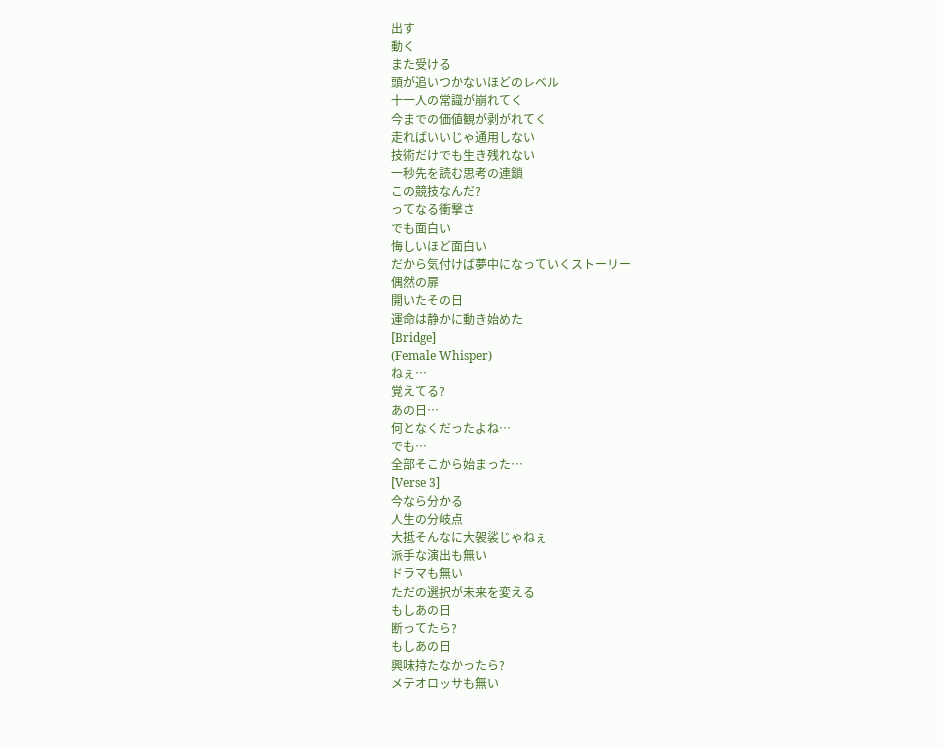出す
動く
また受ける
頭が追いつかないほどのレベル
十一人の常識が崩れてく
今までの価値観が剥がれてく
走ればいいじゃ通用しない
技術だけでも生き残れない
一秒先を読む思考の連鎖
この競技なんだ?
ってなる衝撃さ
でも面白い
悔しいほど面白い
だから気付けば夢中になっていくストーリー
偶然の扉
開いたその日
運命は静かに動き始めた
[Bridge]
(Female Whisper)
ねぇ…
覚えてる?
あの日…
何となくだったよね…
でも…
全部そこから始まった…
[Verse 3]
今なら分かる
人生の分岐点
大抵そんなに大袈裟じゃねぇ
派手な演出も無い
ドラマも無い
ただの選択が未来を変える
もしあの日
断ってたら?
もしあの日
興味持たなかったら?
メテオロッサも無い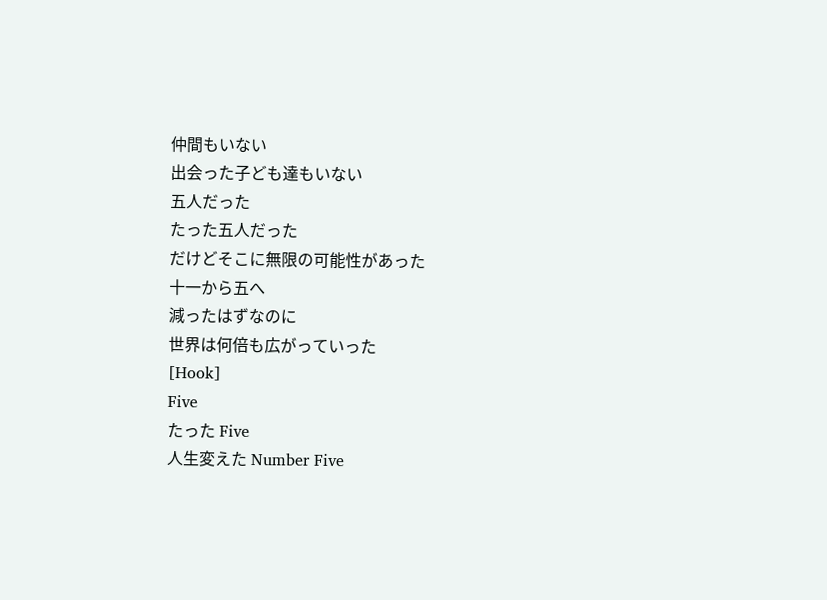仲間もいない
出会った子ども達もいない
五人だった
たった五人だった
だけどそこに無限の可能性があった
十一から五へ
減ったはずなのに
世界は何倍も広がっていった
[Hook]
Five
たった Five
人生変えた Number Five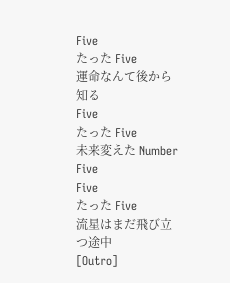Five
たった Five
運命なんて後から知る
Five
たった Five
未来変えた Number Five
Five
たった Five
流星はまだ飛び立つ途中
[Outro]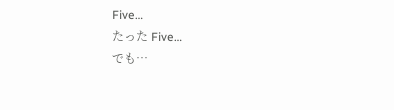Five…
たった Five…
でも…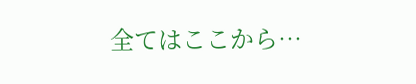全てはここから…